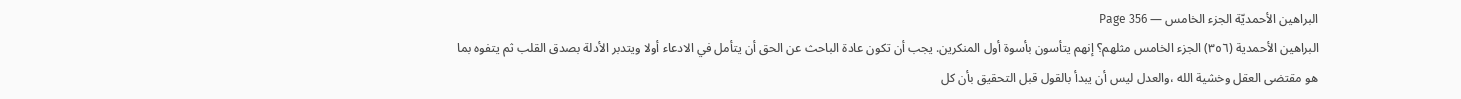البراهين الأحمديّة الجزء الخامس — Page 356
البراهين الأحمدية (٣٥٦) الجزء الخامس مثلهم؟ إنهم يتأسون بأسوة أول المنكرين. يجب أن تكون عادة الباحث عن الحق أن يتأمل في الادعاء أولا ويتدبر الأدلة بصدق القلب ثم يتفوه بما هو مقتضى العقل وخشية الله ،والعدل ليس أن يبدأ بالقول قبل التحقيق بأن كل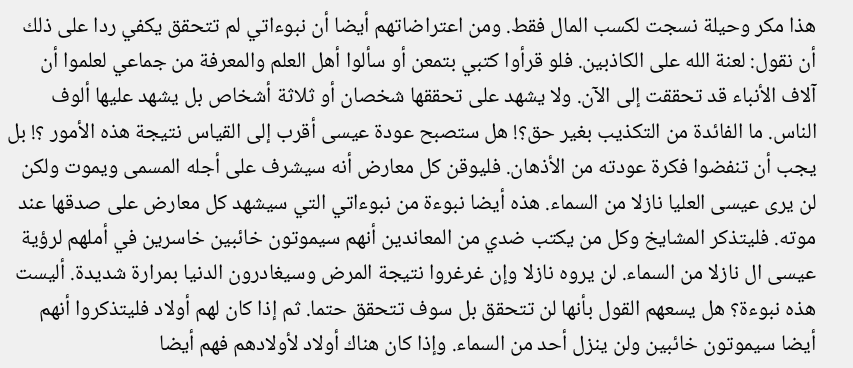هذا مكر وحيلة نسجت لكسب المال فقط. ومن اعتراضاتهم أيضا أن نبوءاتي لم تتحقق يكفي ردا على ذلك أن نقول: لعنة الله على الكاذبين. فلو قرأوا كتبي بتمعن أو سألوا أهل العلم والمعرفة من جماعي لعلموا أن آلاف الأنباء قد تحققت إلى الآن. ولا يشهد على تحققها شخصان أو ثلاثة أشخاص بل يشهد عليها ألوف الناس. ما الفائدة من التكذيب بغير حق؟! هل ستصبح عودة عيسى أقرب إلى القياس نتيجة هذه الأمور ؟! بل يجب أن تنفضوا فكرة عودته من الأذهان. فليوقن كل معارض أنه سيشرف على أجله المسمى ويموت ولكن لن يرى عيسى العليا نازلا من السماء. هذه أيضا نبوءة من نبوءاتي التي سيشهد كل معارض على صدقها عند موته. فليتذكر المشايخ وكل من يكتب ضدي من المعاندين أنهم سيموتون خائبين خاسرين في أملهم لرؤية عيسى ال نازلا من السماء. لن يروه نازلا وإن غرغروا نتيجة المرض وسيغادرون الدنيا بمرارة شديدة. أليست هذه نبوءة؟ هل يسعهم القول بأنها لن تتحقق بل سوف تتحقق حتما. ثم إذا كان لهم أولاد فليتذكروا أنهم أيضا سيموتون خائبين ولن ينزل أحد من السماء. وإذا كان هناك أولاد لأولادهم فهم أيضا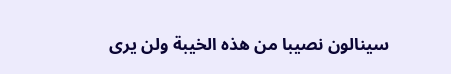سينالون نصيبا من هذه الخيبة ولن يرى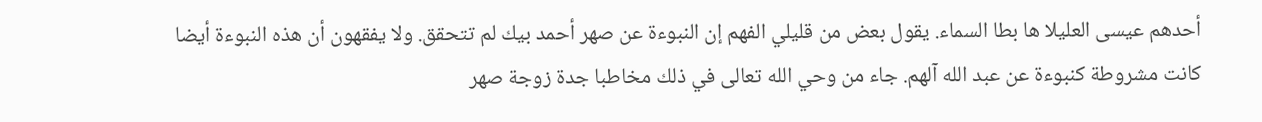أحدهم عيسى العليلا ها بطا السماء. يقول بعض من قليلي الفهم إن النبوءة عن صهر أحمد بيك لم تتحقق. ولا يفقهون أن هذه النبوءة أيضا كانت مشروطة كنبوءة عن عبد الله آلهم. جاء من وحي الله تعالى في ذلك مخاطبا جدة زوجة صهر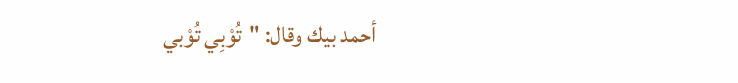أحمد بيك وقال: "تُوْبِي تُوْبي